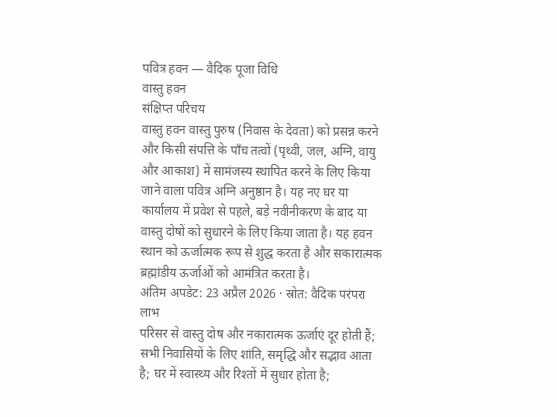पवित्र हवन — वैदिक पूजा विधि
वास्तु हवन
संक्षिप्त परिचय
वास्तु हवन वास्तु पुरुष (निवास के देवता) को प्रसन्न करने और किसी संपत्ति के पाँच तत्वों (पृथ्वी, जल, अग्नि, वायु और आकाश) में सामंजस्य स्थापित करने के लिए किया जाने वाला पवित्र अग्नि अनुष्ठान है। यह नए घर या कार्यालय में प्रवेश से पहले, बड़े नवीनीकरण के बाद या वास्तु दोषों को सुधारने के लिए किया जाता है। यह हवन स्थान को ऊर्जात्मक रूप से शुद्ध करता है और सकारात्मक ब्रह्मांडीय ऊर्जाओं को आमंत्रित करता है।
अंतिम अपडेट: 23 अप्रैल 2026 · स्रोत: वैदिक परंपरा
लाभ
परिसर से वास्तु दोष और नकारात्मक ऊर्जाएं दूर होती हैं; सभी निवासियों के लिए शांति, समृद्धि और सद्भाव आता है; घर में स्वास्थ्य और रिश्तों में सुधार होता है;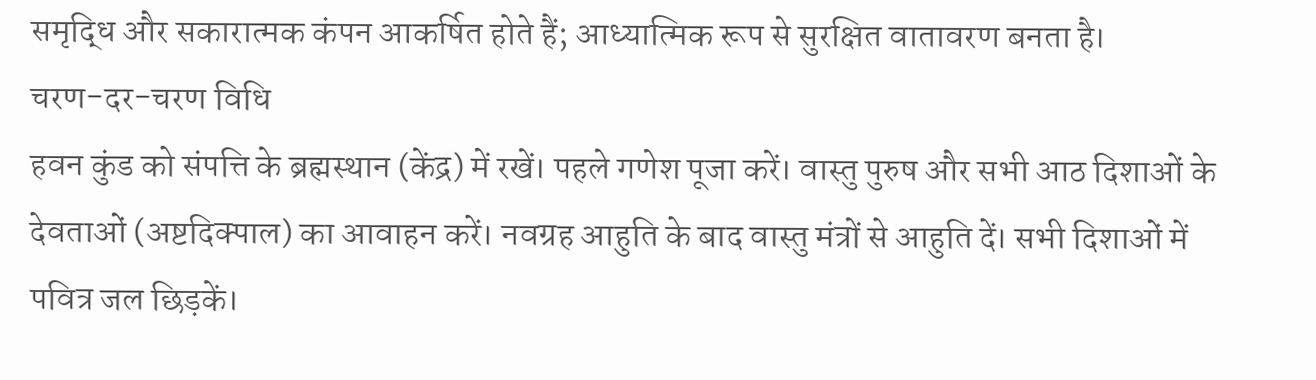समृद्धि और सकारात्मक कंपन आकर्षित होते हैं; आध्यात्मिक रूप से सुरक्षित वातावरण बनता है।
चरण-दर-चरण विधि
हवन कुंड को संपत्ति के ब्रह्मस्थान (केंद्र) में रखें। पहले गणेश पूजा करें। वास्तु पुरुष और सभी आठ दिशाओं के देवताओं (अष्टदिक्पाल) का आवाहन करें। नवग्रह आहुति के बाद वास्तु मंत्रों से आहुति दें। सभी दिशाओं में पवित्र जल छिड़कें।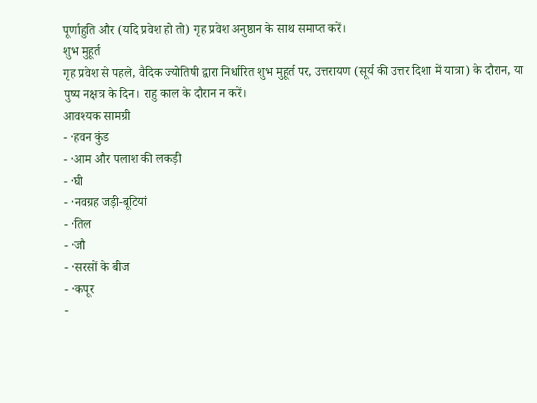पूर्णाहुति और (यदि प्रवेश हो तो) गृह प्रवेश अनुष्ठान के साथ समाप्त करें।
शुभ मुहूर्त
गृह प्रवेश से पहले, वैदिक ज्योतिषी द्वारा निर्धारित शुभ मुहूर्त पर, उत्तरायण (सूर्य की उत्तर दिशा में यात्रा) के दौरान, या पुष्य नक्षत्र के दिन। राहु काल के दौरान न करें।
आवश्यक सामग्री
- ·हवन कुंड
- ·आम और पलाश की लकड़ी
- ·घी
- ·नवग्रह जड़ी-बूटियां
- ·तिल
- ·जौ
- ·सरसों के बीज
- ·कपूर
-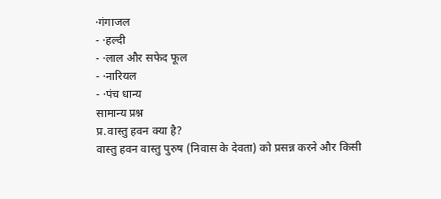·गंगाजल
- ·हल्दी
- ·लाल और सफेद फूल
- ·नारियल
- ·पंच धान्य
सामान्य प्रश्न
प्र.वास्तु हवन क्या है?
वास्तु हवन वास्तु पुरुष (निवास के देवता) को प्रसन्न करने और किसी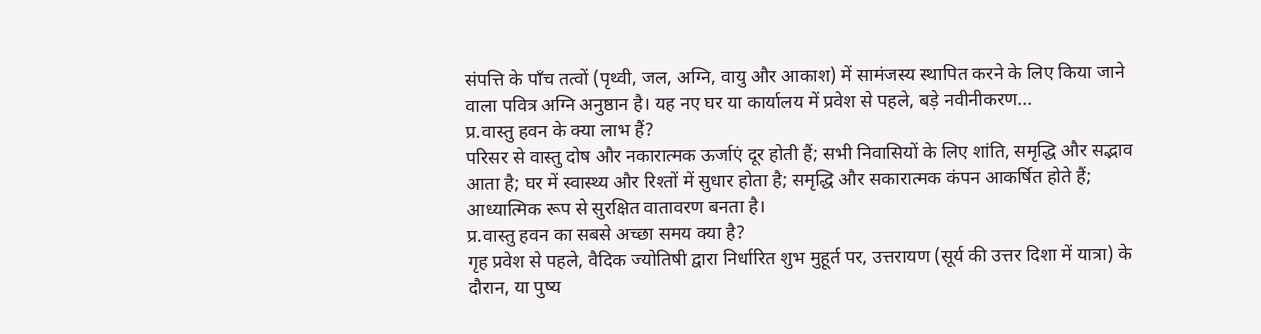संपत्ति के पाँच तत्वों (पृथ्वी, जल, अग्नि, वायु और आकाश) में सामंजस्य स्थापित करने के लिए किया जाने वाला पवित्र अग्नि अनुष्ठान है। यह नए घर या कार्यालय में प्रवेश से पहले, बड़े नवीनीकरण...
प्र.वास्तु हवन के क्या लाभ हैं?
परिसर से वास्तु दोष और नकारात्मक ऊर्जाएं दूर होती हैं; सभी निवासियों के लिए शांति, समृद्धि और सद्भाव आता है; घर में स्वास्थ्य और रिश्तों में सुधार होता है; समृद्धि और सकारात्मक कंपन आकर्षित होते हैं; आध्यात्मिक रूप से सुरक्षित वातावरण बनता है।
प्र.वास्तु हवन का सबसे अच्छा समय क्या है?
गृह प्रवेश से पहले, वैदिक ज्योतिषी द्वारा निर्धारित शुभ मुहूर्त पर, उत्तरायण (सूर्य की उत्तर दिशा में यात्रा) के दौरान, या पुष्य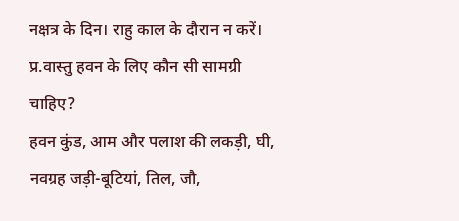नक्षत्र के दिन। राहु काल के दौरान न करें।
प्र.वास्तु हवन के लिए कौन सी सामग्री चाहिए?
हवन कुंड, आम और पलाश की लकड़ी, घी, नवग्रह जड़ी-बूटियां, तिल, जौ,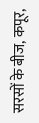सरसों के बीज, कपूर,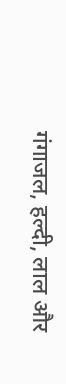गंगाजल, हल्दी, लाल और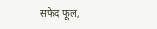सफेद फूल,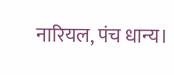नारियल, पंच धान्य।